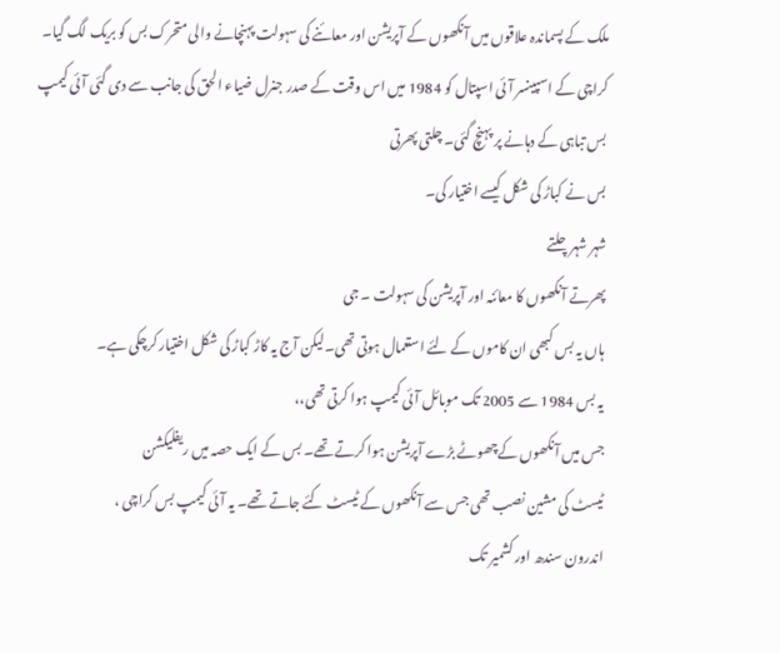ملک کے پسماندہ علاقوں میں آنکھوں کے آپریشن اور معائنے کی سہولت پہنچانے والی متحرک بس کو بریک لگ گیا۔
کراچی کے اسپینسر آئی اسپتال کو 1984 میں اس وقت کے صدر جنرل ضیاء الحق کی جانب سے دی گئی آئی کیمپ
بس تباہی کے دہانے پر پہنچ گئی۔ چلتی پھرتی
بس نے کباڑ کی شکل کیسے اختیار کی۔
شہر شہرچلتے
پھرتے آنکھوں کا معائنہ اور آپریشن کی سہولت ۔ جی
ہاں یہ بس کبھی ان کاموں کے لئے استعمال ہوتی تھی۔لیکن آج یہ کاڑ کباڑ کی شکل اختیار کرچکی ہے۔
یہ بس 1984 سے 2005 تک موبائل آئی کیمپ ہوا کرتی تھی،،
جس میں آنکھوں کےچھوٹے بڑے آپریشن ہوا کرتے تھے۔ بس کے ایک حصہ میں ریفلیکشن
ٹیسٹ کی مشین نصب تھی جس سے آنکھوں کے ٹیسٹ کئے جاتے تھے۔ یہ آئی کیمپ بس کراچی ،
اندرون سندھ اور کشمیر تک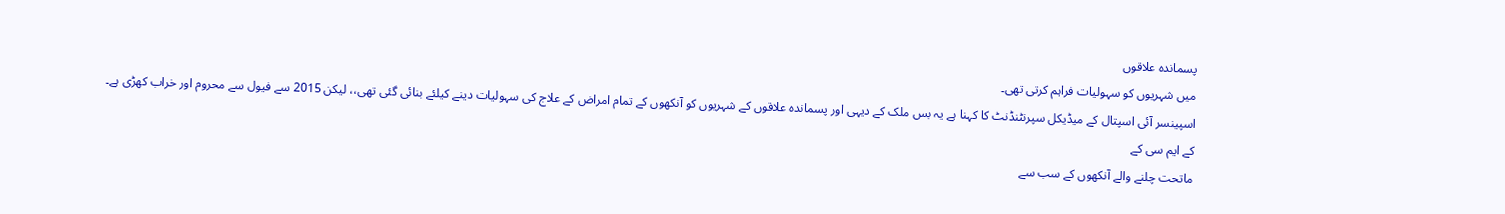پسماندہ علاقوں
میں شہریوں کو سہولیات فراہم کرتی تھی۔
اسپینسر آئی اسپتال کے میڈیکل سپرنٹنڈنٹ کا کہنا ہے یہ بس ملک کے دیہی اور پسماندہ علاقوں کے شہریوں کو آنکھوں کے تمام امراض کے علاج کی سہولیات دینے کیلئے بنائی گئی تھی،، لیکن 2015 سے فیول سے محروم اور خراب کھڑی ہے۔
کے ایم سی کے
ماتحت چلنے والے آنکھوں کے سب سے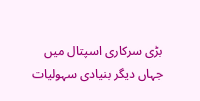بڑی سرکاری اسپتال میں جہاں دیگر بنیادی سہولیات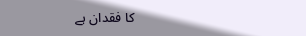کا فقدان ہے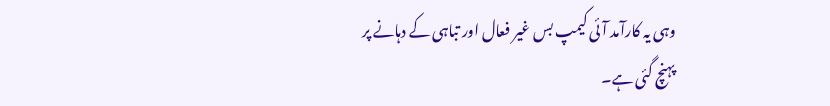وہی یہ کارآمد آئی کیمپ بس غیر فعال اور تباہی کے دہانے پر
پہنچ گئی ہے۔